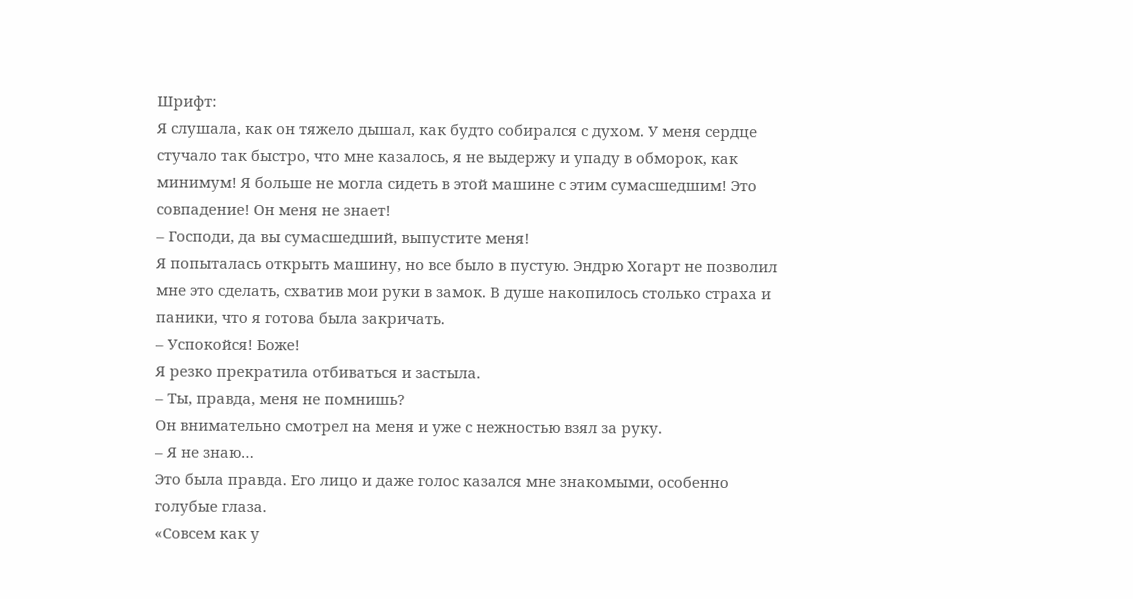Шрифт:
Я слушала, как он тяжело дышал, как будто собирался с духом. У меня сердце стучало так быстро, что мне казалось, я не выдержу и упаду в обморок, как минимум! Я больше не могла сидеть в этой машине с этим сумасшедшим! Это совпадение! Он меня не знает!
– Господи, да вы сумасшедший, выпустите меня!
Я попыталась открыть машину, но все было в пустую. Эндрю Хогарт не позволил мне это сделать, схватив мои руки в замок. В душе накопилось столько страха и паники, что я готова была закричать.
– Успокойся! Боже!
Я резко прекратила отбиваться и застыла.
– Ты, правда, меня не помнишь?
Он внимательно смотрел на меня и уже с нежностью взял за руку.
– Я не знаю…
Это была правда. Его лицо и даже голос казался мне знакомыми, особенно голубые глаза.
«Совсем как у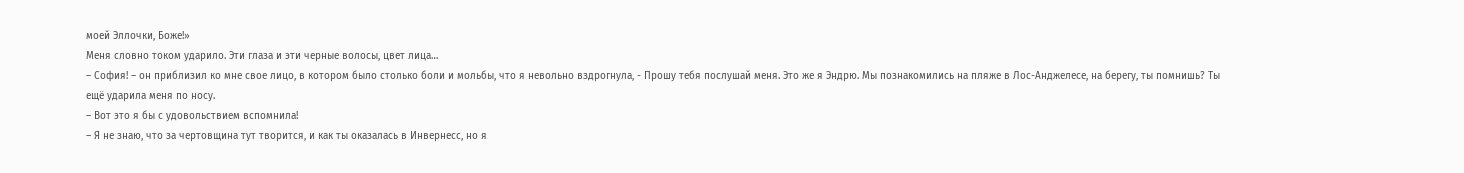моей Эллочки, Боже!»
Меня словно током ударило. Эти глаза и эти черные волосы, цвет лица…
– София! – он приблизил ко мне свое лицо, в котором было столько боли и мольбы, что я невольно вздрогнула, - Прошу тебя послушай меня. Это же я Эндрю. Мы познакомились на пляже в Лос-Анджелесе, на берегу, ты помнишь? Ты ещё ударила меня по носу.
– Вот это я бы с удовольствием вспомнила!
– Я не знаю, что за чертовщина тут творится, и как ты оказалась в Инвернесс, но я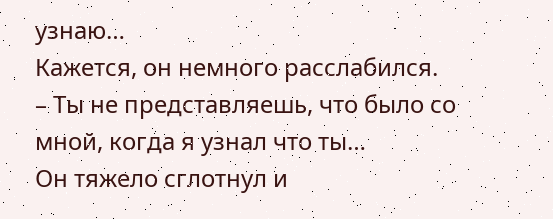узнаю…
Кажется, он немного расслабился.
– Ты не представляешь, что было со мной, когда я узнал что ты…
Он тяжело сглотнул и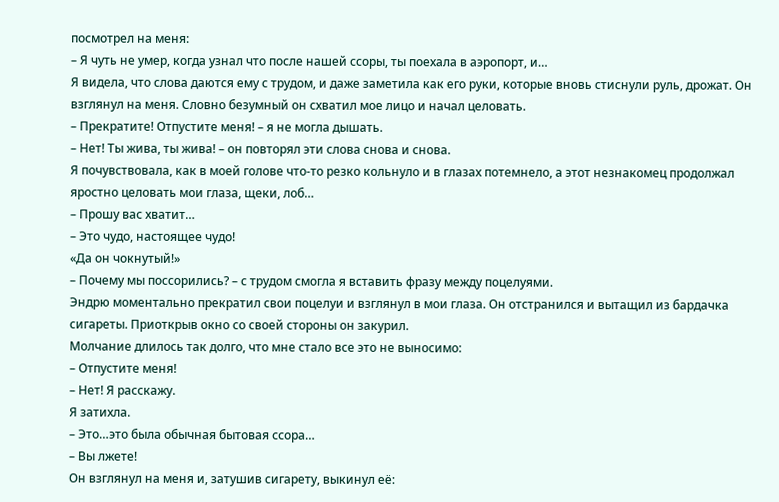посмотрел на меня:
– Я чуть не умер, когда узнал что после нашей ссоры, ты поехала в аэропорт, и…
Я видела, что слова даются ему с трудом, и даже заметила как его руки, которые вновь стиснули руль, дрожат. Он взглянул на меня. Словно безумный он схватил мое лицо и начал целовать.
– Прекратите! Отпустите меня! – я не могла дышать.
– Нет! Ты жива, ты жива! – он повторял эти слова снова и снова.
Я почувствовала, как в моей голове что-то резко кольнуло и в глазах потемнело, а этот незнакомец продолжал яростно целовать мои глаза, щеки, лоб…
– Прошу вас хватит…
– Это чудо, настоящее чудо!
«Да он чокнутый!»
– Почему мы поссорились? – с трудом смогла я вставить фразу между поцелуями.
Эндрю моментально прекратил свои поцелуи и взглянул в мои глаза. Он отстранился и вытащил из бардачка сигареты. Приоткрыв окно со своей стороны он закурил.
Молчание длилось так долго, что мне стало все это не выносимо:
– Отпустите меня!
– Нет! Я расскажу.
Я затихла.
– Это…это была обычная бытовая ссора…
– Вы лжете!
Он взглянул на меня и, затушив сигарету, выкинул её: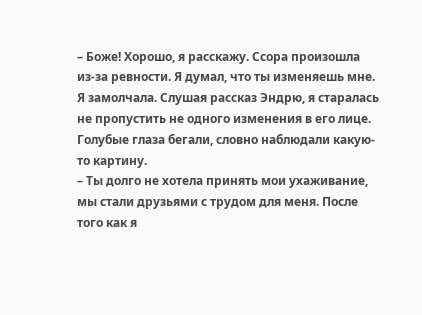– Боже! Хорошо, я расскажу. Ссора произошла из-за ревности. Я думал, что ты изменяешь мне.
Я замолчала. Слушая рассказ Эндрю, я старалась не пропустить не одного изменения в его лице. Голубые глаза бегали, словно наблюдали какую-то картину.
– Ты долго не хотела принять мои ухаживание, мы стали друзьями с трудом для меня. После того как я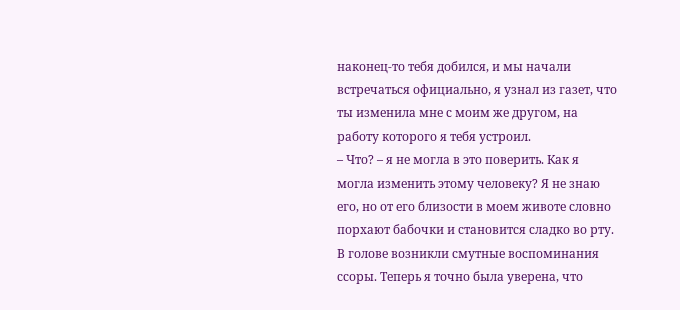наконец-то тебя добился, и мы начали встречаться официально, я узнал из газет, что ты изменила мне с моим же другом, на работу которого я тебя устроил.
– Что? – я не могла в это поверить. Как я могла изменить этому человеку? Я не знаю его, но от его близости в моем животе словно порхают бабочки и становится сладко во рту. В голове возникли смутные воспоминания ссоры. Теперь я точно была уверена, что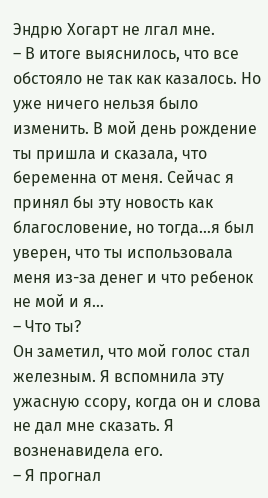Эндрю Хогарт не лгал мне.
– В итоге выяснилось, что все обстояло не так как казалось. Но уже ничего нельзя было изменить. В мой день рождение ты пришла и сказала, что беременна от меня. Сейчас я принял бы эту новость как благословение, но тогда…я был уверен, что ты использовала меня из-за денег и что ребенок не мой и я…
– Что ты?
Он заметил, что мой голос стал железным. Я вспомнила эту ужасную ссору, когда он и слова не дал мне сказать. Я возненавидела его.
– Я прогнал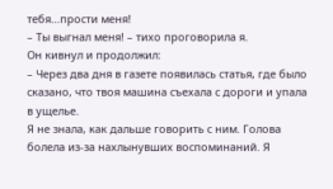тебя…прости меня!
– Ты выгнал меня! – тихо проговорила я.
Он кивнул и продолжил:
– Через два дня в газете появилась статья, где было сказано, что твоя машина съехала с дороги и упала в ущелье.
Я не знала, как дальше говорить с ним. Голова болела из-за нахлынувших воспоминаний. Я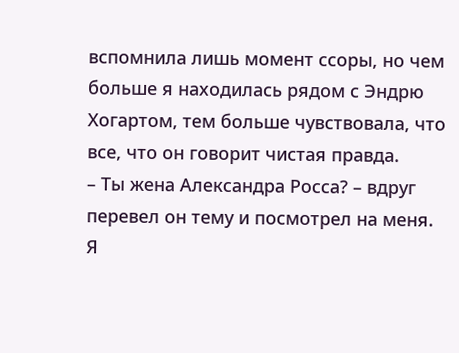вспомнила лишь момент ссоры, но чем больше я находилась рядом с Эндрю Хогартом, тем больше чувствовала, что все, что он говорит чистая правда.
– Ты жена Александра Росса? – вдруг перевел он тему и посмотрел на меня.
Я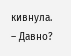кивнула.
– Давно?